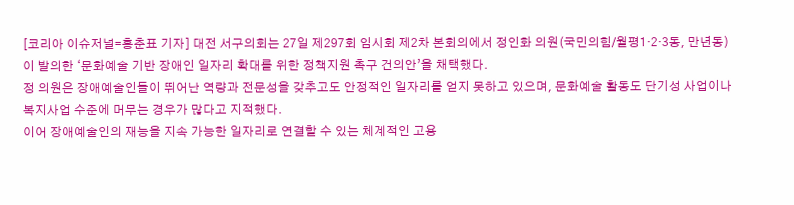[코리아 이슈저널=홍춘표 기자] 대전 서구의회는 27일 제297회 임시회 제2차 본회의에서 정인화 의원(국민의힘/월평1·2·3동, 만년동)이 발의한 ‘문화예술 기반 장애인 일자리 확대를 위한 정책지원 촉구 건의안’을 채택했다.
정 의원은 장애예술인들이 뛰어난 역량과 전문성을 갖추고도 안정적인 일자리를 얻지 못하고 있으며, 문화예술 활동도 단기성 사업이나 복지사업 수준에 머무는 경우가 많다고 지적했다.
이어 장애예술인의 재능을 지속 가능한 일자리로 연결할 수 있는 체계적인 고용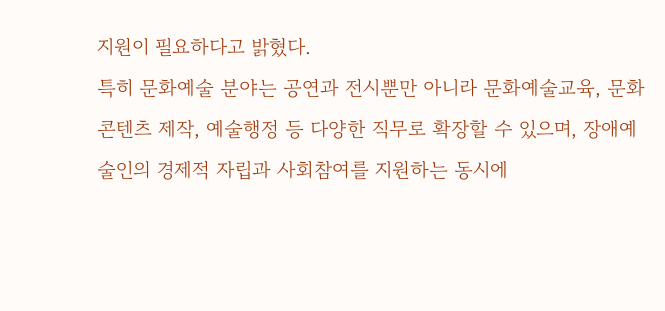지원이 필요하다고 밝혔다.
특히 문화예술 분야는 공연과 전시뿐만 아니라 문화예술교육, 문화콘텐츠 제작, 예술행정 등 다양한 직무로 확장할 수 있으며, 장애예술인의 경제적 자립과 사회참여를 지원하는 동시에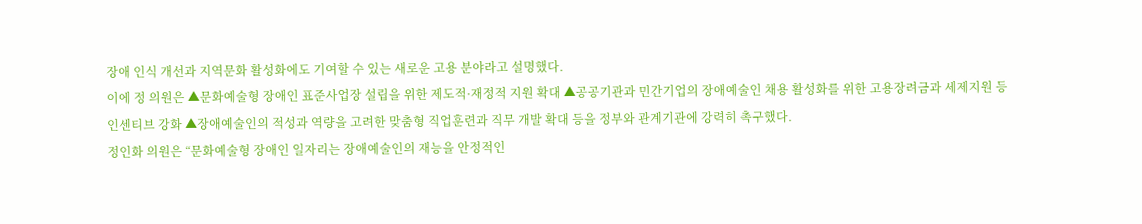장애 인식 개선과 지역문화 활성화에도 기여할 수 있는 새로운 고용 분야라고 설명했다.
이에 정 의원은 ▲문화예술형 장애인 표준사업장 설립을 위한 제도적·재정적 지원 확대 ▲공공기관과 민간기업의 장애예술인 채용 활성화를 위한 고용장려금과 세제지원 등 인센티브 강화 ▲장애예술인의 적성과 역량을 고려한 맞춤형 직업훈련과 직무 개발 확대 등을 정부와 관계기관에 강력히 촉구했다.
정인화 의원은 “문화예술형 장애인 일자리는 장애예술인의 재능을 안정적인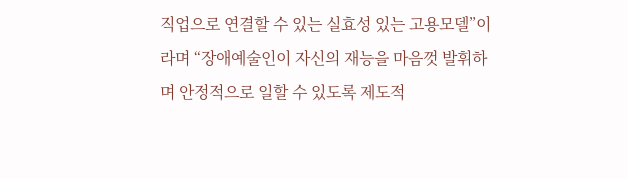직업으로 연결할 수 있는 실효성 있는 고용모델”이라며 “장애예술인이 자신의 재능을 마음껏 발휘하며 안정적으로 일할 수 있도록 제도적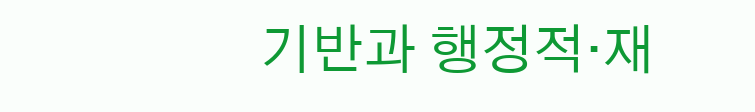기반과 행정적·재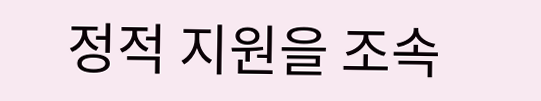정적 지원을 조속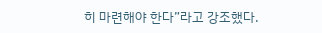히 마련해야 한다”라고 강조했다.